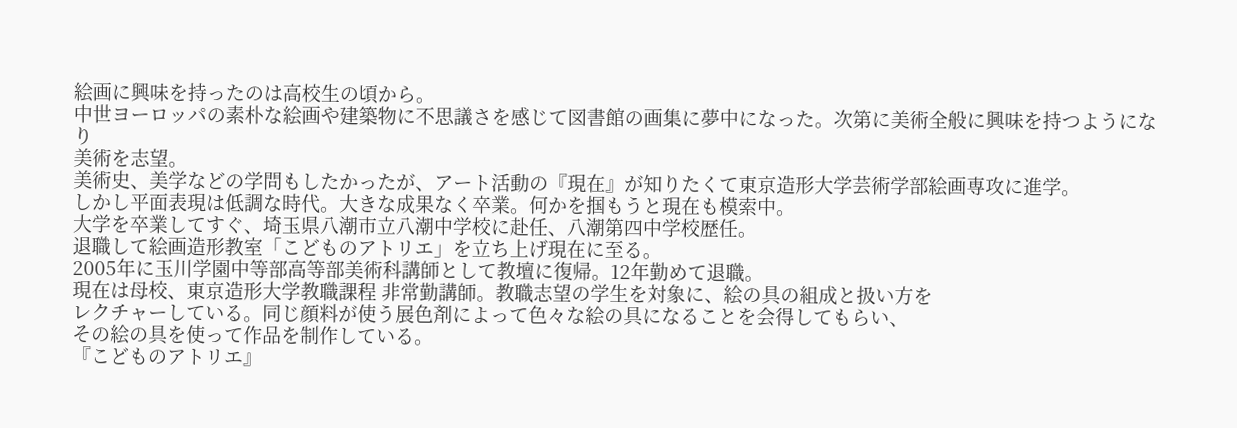絵画に興味を持ったのは高校生の頃から。
中世ヨーロッパの素朴な絵画や建築物に不思議さを感じて図書館の画集に夢中になった。次第に美術全般に興味を持つようになり
美術を志望。
美術史、美学などの学問もしたかったが、アート活動の『現在』が知りたくて東京造形大学芸術学部絵画専攻に進学。
しかし平面表現は低調な時代。大きな成果なく卒業。何かを掴もうと現在も模索中。
大学を卒業してすぐ、埼玉県八潮市立八潮中学校に赴任、八潮第四中学校歴任。
退職して絵画造形教室「こどものアトリエ」を立ち上げ現在に至る。
2005年に玉川学園中等部高等部美術科講師として教壇に復帰。12年勤めて退職。
現在は母校、東京造形大学教職課程 非常勤講師。教職志望の学生を対象に、絵の具の組成と扱い方を
レクチャーしている。同じ顔料が使う展色剤によって色々な絵の具になることを会得してもらい、
その絵の具を使って作品を制作している。
『こどものアトリエ』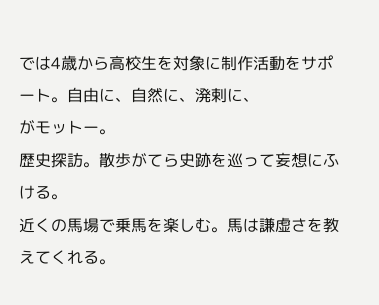では4歳から高校生を対象に制作活動をサポート。自由に、自然に、溌剌に、
がモットー。
歴史探訪。散歩がてら史跡を巡って妄想にふける。
近くの馬場で乗馬を楽しむ。馬は謙虚さを教えてくれる。